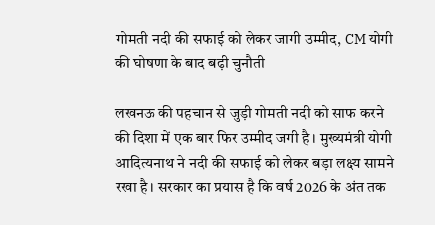गोमती नदी की सफाई को लेकर जागी उम्मीद, CM योगी की घोषणा के बाद बढ़ी चुनौती

लखनऊ की पहचान से जुड़ी गोमती नदी को साफ करने की दिशा में एक बार फिर उम्मीद जगी है। मुख्यमंत्री योगी आदित्यनाथ ने नदी की सफाई को लेकर बड़ा लक्ष्य सामने रखा है। सरकार का प्रयास है कि वर्ष 2026 के अंत तक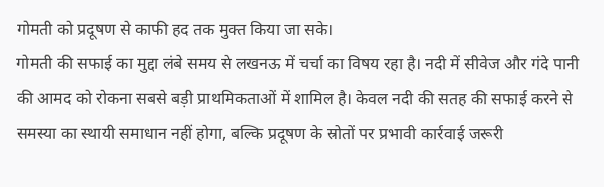गोमती को प्रदूषण से काफी हद तक मुक्त किया जा सके।
गोमती की सफाई का मुद्दा लंबे समय से लखनऊ में चर्चा का विषय रहा है। नदी में सीवेज और गंदे पानी की आमद को रोकना सबसे बड़ी प्राथमिकताओं में शामिल है। केवल नदी की सतह की सफाई करने से समस्या का स्थायी समाधान नहीं होगा, बल्कि प्रदूषण के स्रोतों पर प्रभावी कार्रवाई जरूरी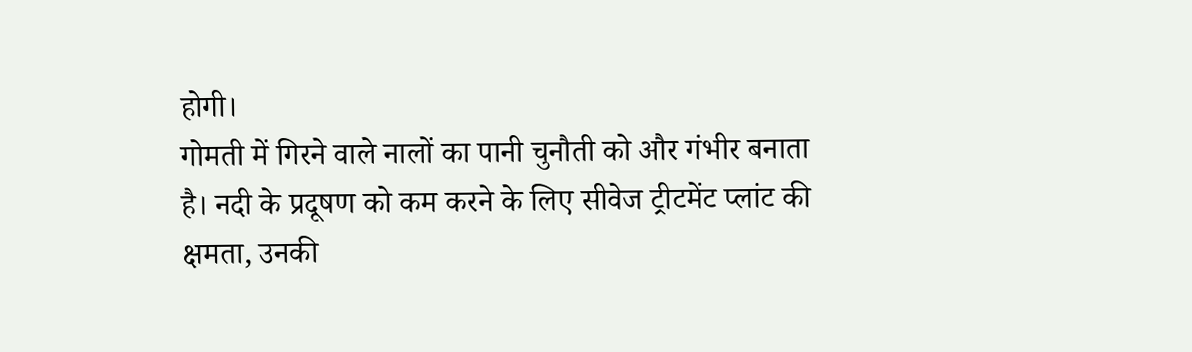होगी।
गोमती में गिरने वाले नालों का पानी चुनौती को और गंभीर बनाता है। नदी के प्रदूषण को कम करने के लिए सीवेज ट्रीटमेंट प्लांट की क्षमता, उनकी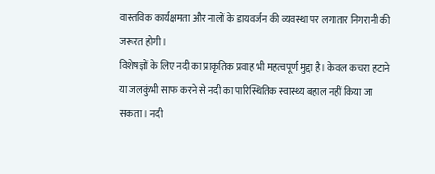वास्तविक कार्यक्षमता और नालों के डायवर्जन की व्यवस्था पर लगातार निगरानी की जरूरत होगी।
विशेषज्ञों के लिए नदी का प्राकृतिक प्रवाह भी महत्वपूर्ण मुद्दा है। केवल कचरा हटाने या जलकुंभी साफ करने से नदी का पारिस्थितिक स्वास्थ्य बहाल नहीं किया जा सकता। नदी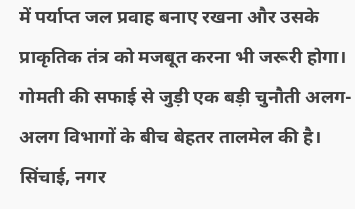में पर्याप्त जल प्रवाह बनाए रखना और उसके प्राकृतिक तंत्र को मजबूत करना भी जरूरी होगा।
गोमती की सफाई से जुड़ी एक बड़ी चुनौती अलग-अलग विभागों के बीच बेहतर तालमेल की है। सिंचाई, नगर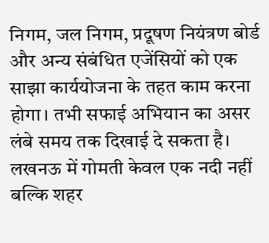निगम, जल निगम, प्रदूषण नियंत्रण बोर्ड और अन्य संबंधित एजेंसियों को एक साझा कार्ययोजना के तहत काम करना होगा। तभी सफाई अभियान का असर लंबे समय तक दिखाई दे सकता है।
लखनऊ में गोमती केवल एक नदी नहीं बल्कि शहर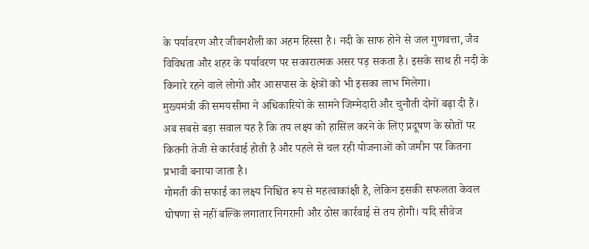के पर्यावरण और जीवनशैली का अहम हिस्सा है। नदी के साफ होने से जल गुणवत्ता, जैव विविधता और शहर के पर्यावरण पर सकारात्मक असर पड़ सकता है। इसके साथ ही नदी के किनारे रहने वाले लोगों और आसपास के क्षेत्रों को भी इसका लाभ मिलेगा।
मुख्यमंत्री की समयसीमा ने अधिकारियों के सामने जिम्मेदारी और चुनौती दोनों बढ़ा दी हैं। अब सबसे बड़ा सवाल यह है कि तय लक्ष्य को हासिल करने के लिए प्रदूषण के स्रोतों पर कितनी तेजी से कार्रवाई होती है और पहले से चल रही योजनाओं को जमीन पर कितना प्रभावी बनाया जाता है।
गोमती की सफाई का लक्ष्य निश्चित रूप से महत्वाकांक्षी है, लेकिन इसकी सफलता केवल घोषणा से नहीं बल्कि लगातार निगरानी और ठोस कार्रवाई से तय होगी। यदि सीवेज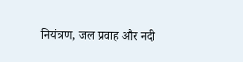नियंत्रण, जल प्रवाह और नदी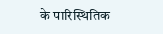के पारिस्थितिक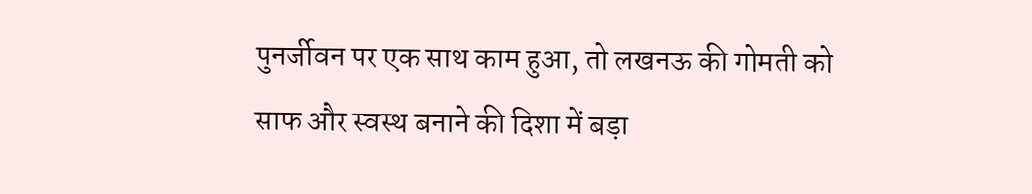पुनर्जीवन पर एक साथ काम हुआ, तो लखनऊ की गोमती को साफ और स्वस्थ बनाने की दिशा में बड़ा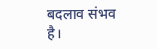बदलाव संभव है।